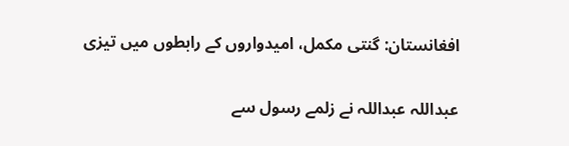افغانستان: گنتی مکمل، امیدواروں کے رابطوں میں تیزی

عبداللہ عبداللہ نے زلمے رسول سے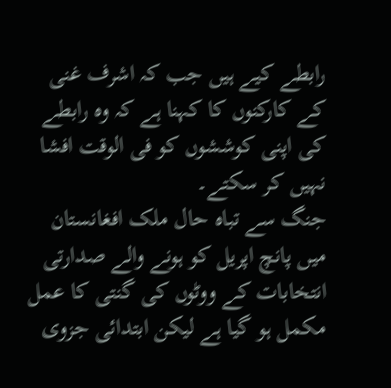رابطے کیے ہیں جب کہ اشرف غنی کے کارکنوں کا کہنا ہے کہ وہ رابطے کی اپنی کوششوں کو فی الوقت افشا نہیں کر سکتے۔
جنگ سے تباہ حال ملک افغانستان میں پانچ اپریل کو ہونے والے صدارتی انتخابات کے ووٹوں کی گنتی کا عمل مکمل ہو گیا ہے لیکن ابتدائی جزوی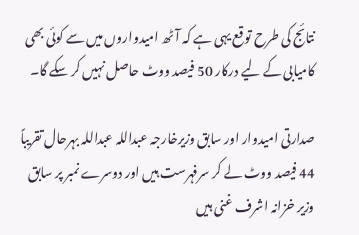نتائج کی طرح توقع یہی ہے کہ آٹھ امیدواروں میں سے کوئی بھی کامیابی کے لیے درکار 50 فیصد ووٹ حاصل نہیں کر سکے گا۔

صدارتی امیدوار اور سابق وزیرخارجہ عبداللہ عبداللہ بہرحال تقریباً 44 فیصد ووٹ لے کر سرفہرست ہیں اور دوسرے نمبر پر سابق وزیر خزانہ اشرف غنی ہیں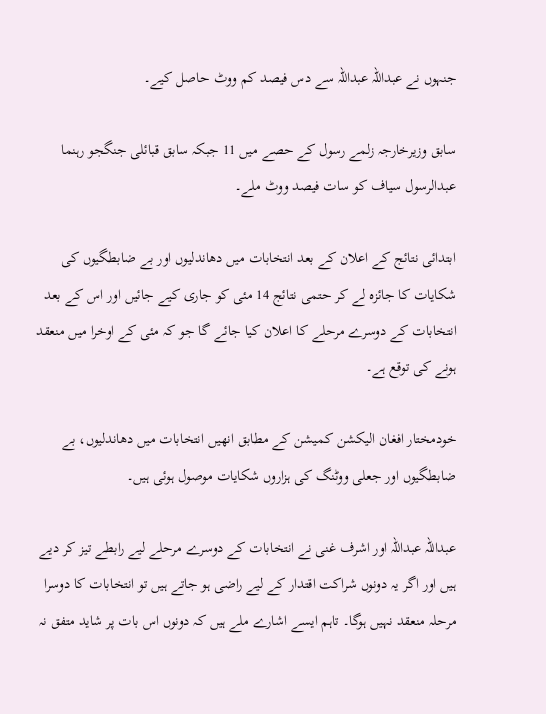جنہوں نے عبداللہ عبداللہ سے دس فیصد کم ووٹ حاصل کیے۔

سابق وزیرخارجہ زلمے رسول کے حصے میں 11 جبکہ سابق قبائلی جنگجو رہنما
عبدالرسول سیاف کو سات فیصد ووٹ ملے۔

ابتدائی نتائج کے اعلان کے بعد انتخابات میں دھاندلیوں اور بے ضابطگیوں کی شکایات کا جائزہ لے کر حتمی نتائج 14 مئی کو جاری کیے جائیں اور اس کے بعد انتخابات کے دوسرے مرحلے کا اعلان کیا جائے گا جو کہ مئی کے اوخرا میں منعقد ہونے کی توقع ہے۔

خودمختار افغان الیکشن کمیشن کے مطابق انھیں انتخابات میں دھاندلیوں، بے ضابطگیوں اور جعلی ووٹنگ کی ہزاروں شکایات موصول ہوئی ہیں۔

عبداللہ عبداللہ اور اشرف غنی نے انتخابات کے دوسرے مرحلے لیے رابطے تیز کر دیے ہیں اور اگر یہ دونوں شراکت اقتدار کے لیے راضی ہو جاتے ہیں تو انتخابات کا دوسرا مرحلہ منعقد نہیں ہوگا۔ تاہم ایسے اشارے ملے ہیں کہ دونوں اس بات پر شاید متفق نہ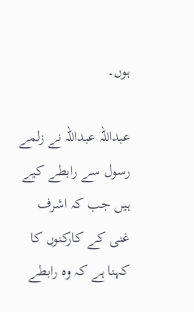ہوں۔

عبداللہ عبداللہ نے زلمے رسول سے رابطے کیے ہیں جب کہ اشرف غنی کے کارکنوں کا کہنا ہے کہ وہ رابطے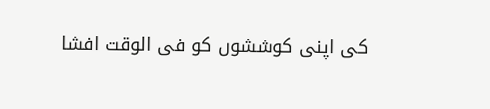کی اپنی کوششوں کو فی الوقت افشا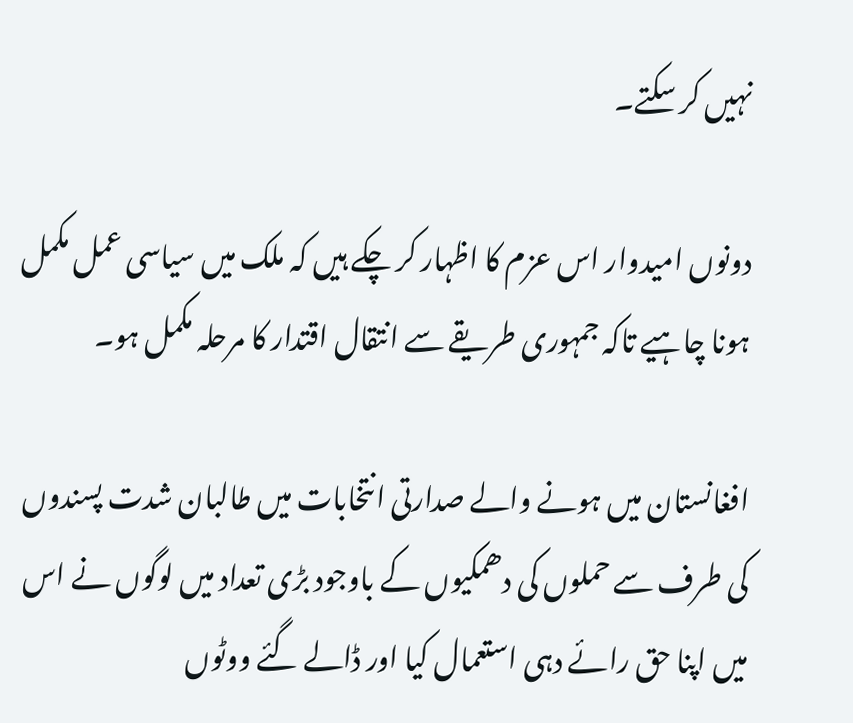نہیں کر سکتے۔

دونوں امیدوار اس عزم کا اظہار کر چکے ہیں کہ ملک میں سیاسی عمل مکمل ہونا چاہیے تاکہ جمہوری طریقے سے انتقال اقتدار کا مرحلہ مکمل ہو۔

افغانستان میں ہونے والے صدارتی انتخابات میں طالبان شدت پسندوں کی طرف سے حملوں کی دھمکیوں کے باوجود بڑی تعداد میں لوگوں نے اس میں اپنا حق رائے دہی استعمال کیا اور ڈالے گئے ووٹوں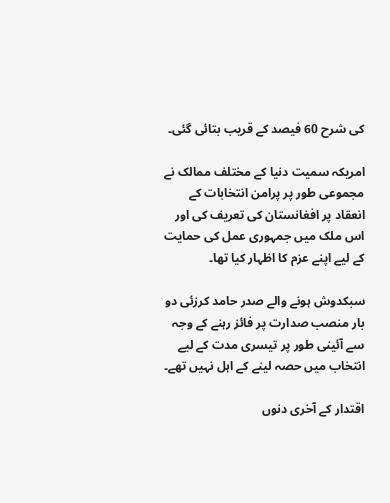کی شرح 60 فیصد کے قریب بتائی گئی۔

امریکہ سمیت دنیا کے مختلف ممالک نے مجموعی طور پر پرامن انتخابات کے انعقاد پر افغانستان کی تعریف کی اور اس ملک میں جمہوری عمل کی حمایت کے لیے اپنے عزم کا اظہار کیا تھا۔

سبکدوش ہونے والے صدر حامد کرزئی دو بار منصب صدارت پر فائز رہنے کے وجہ سے آئینی طور پر تیسری مدت کے لیے انتخاب میں حصہ لینے کے اہل نہیں تھے۔

اقتدار کے آخری دنوں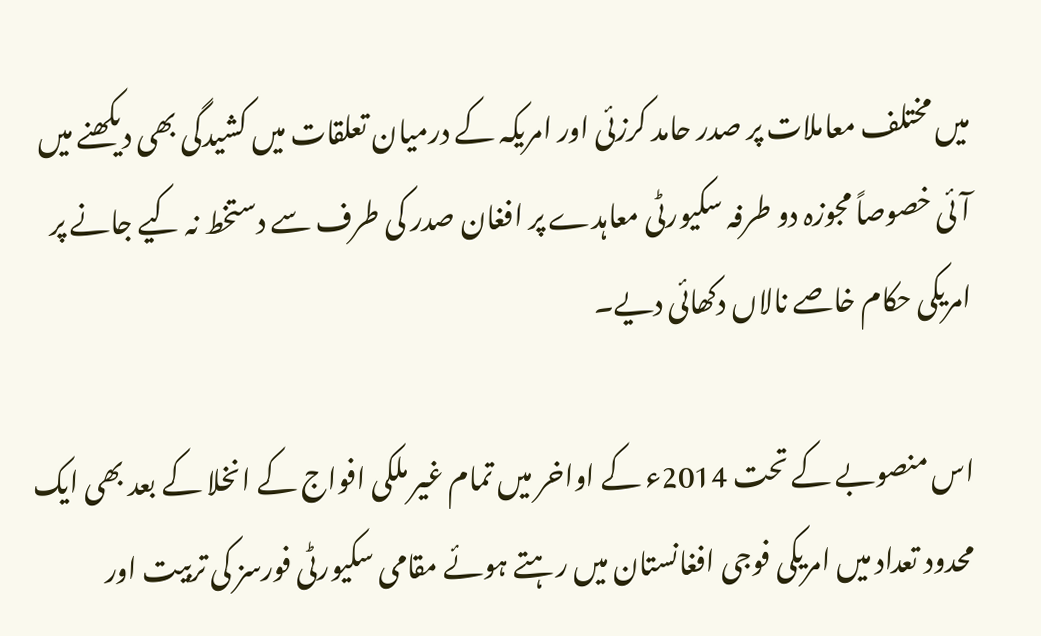میں مختلف معاملات پر صدر حامد کرزئی اور امریکہ کے درمیان تعلقات میں کشیدگی بھی دیکھنے میں آئی خصوصاً مجوزہ دو طرفہ سکیورٹی معاہدے پر افغان صدر کی طرف سے دستخط نہ کیے جانے پر امریکی حکام خاصے نالاں دکھائی دیے۔

اس منصوبے کے تحت 2014ء کے اواخر میں تمام غیر ملکی افواج کے انخلا کے بعد بھی ایک محدود تعداد میں امریکی فوجی افغانستان میں رہتے ہوئے مقامی سکیورٹی فورسز کی تربیت اور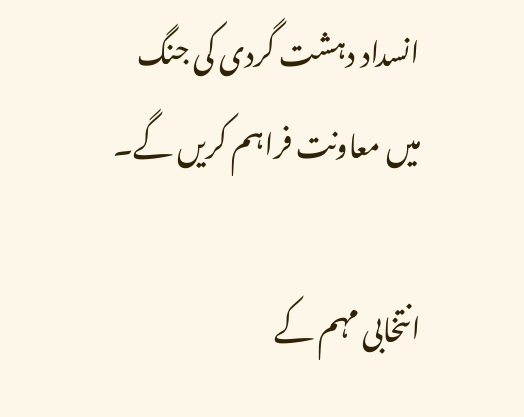انسداد دہشت گردی کی جنگ میں معاونت فراہم کریں گے۔

انتخابی مہم کے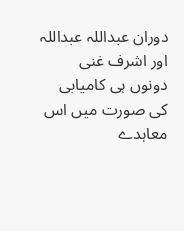دوران عبداللہ عبداللہ اور اشرف غنی دونوں ہی کامیابی کی صورت میں اس معاہدے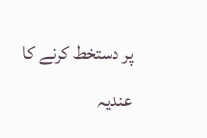پر دستخط کرنے کا عندیہ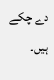دے چکے ہیں۔